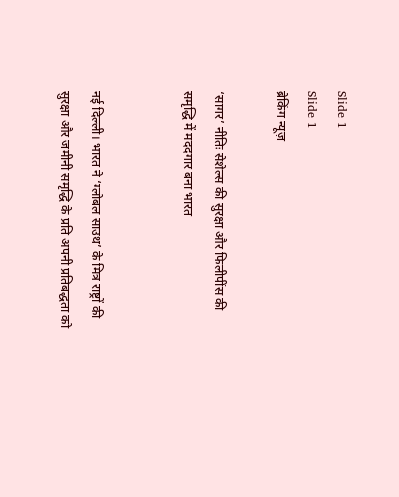Slide 1
Slide 1
ब्रेकिंग न्यूज़

‘सागर’ नीतिः सेशेल्स की सुरक्षा और फिलीपींस की समृद्धि में मददगार बना भारत


नई दिल्ली। भारत ने ‘ग्लोबल साउथ’ के मित्र राष्ट्रों की सुरक्षा और जमीनी समृद्धि के प्रति अपनी प्रतिबद्धता को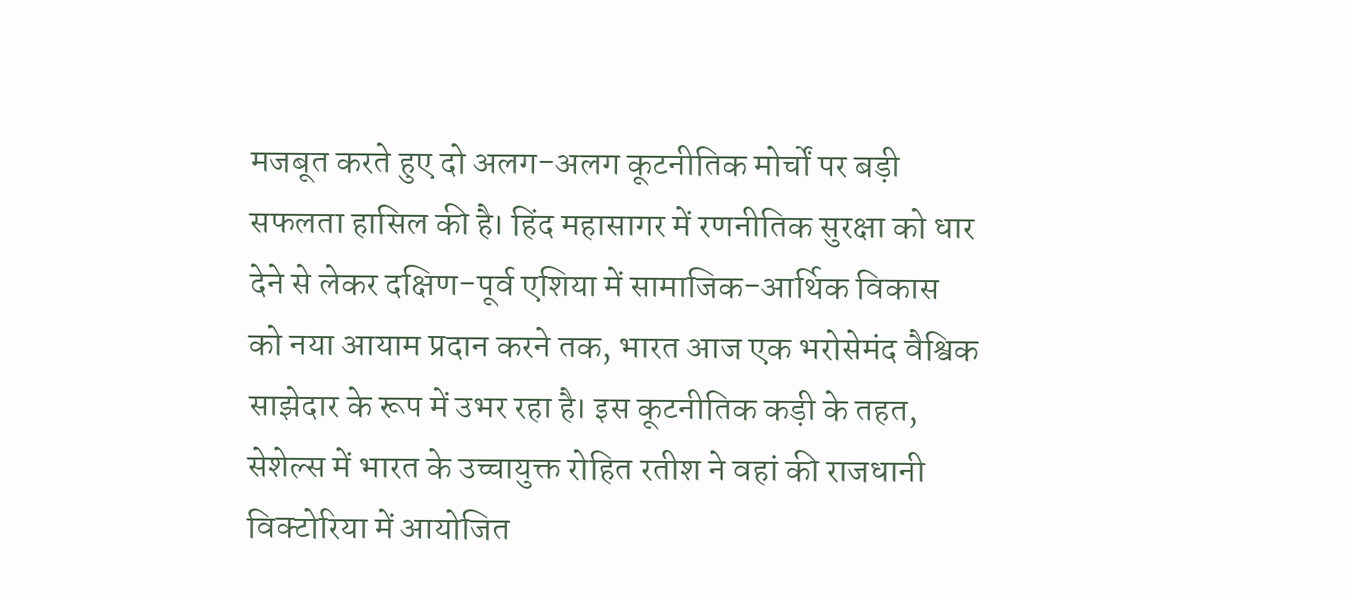मजबूत करते हुए दो अलग-अलग कूटनीतिक मोर्चों पर बड़ी सफलता हासिल की है। हिंद महासागर में रणनीतिक सुरक्षा को धार देने से लेकर दक्षिण-पूर्व एशिया में सामाजिक-आर्थिक विकास को नया आयाम प्रदान करने तक, भारत आज एक भरोसेमंद वैश्विक साझेदार के रूप में उभर रहा है। इस कूटनीतिक कड़ी के तहत, सेशेल्स में भारत के उच्चायुक्त रोहित रतीश ने वहां की राजधानी विक्टोरिया में आयोजित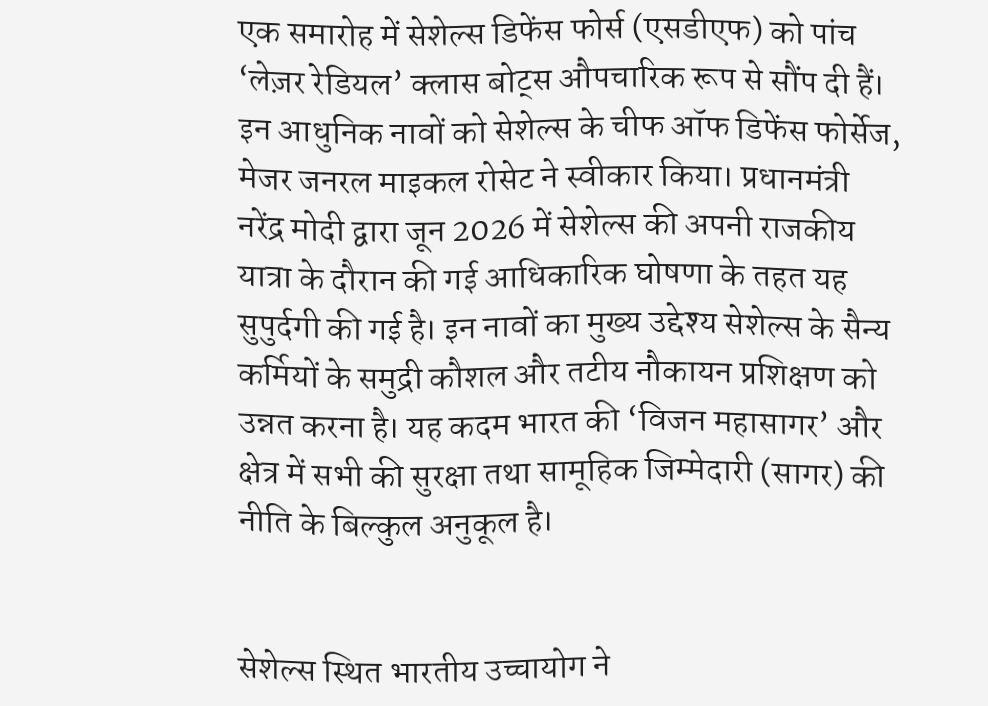एक समारोह में सेशेल्स डिफेंस फोर्स (एसडीएफ) को पांच ‘लेज़र रेडियल’ क्लास बोट्स औपचारिक रूप से सौंप दी हैं। इन आधुनिक नावों को सेशेल्स के चीफ ऑफ डिफेंस फोर्सेज, मेजर जनरल माइकल रोसेट ने स्वीकार किया। प्रधानमंत्री नरेंद्र मोदी द्वारा जून 2026 में सेशेल्स की अपनी राजकीय यात्रा के दौरान की गई आधिकारिक घोषणा के तहत यह सुपुर्दगी की गई है। इन नावों का मुख्य उद्देश्य सेशेल्स के सैन्य कर्मियों के समुद्री कौशल और तटीय नौकायन प्रशिक्षण को उन्नत करना है। यह कदम भारत की ‘विजन महासागर’ और क्षेत्र में सभी की सुरक्षा तथा सामूहिक जिम्मेदारी (सागर) की नीति के बिल्कुल अनुकूल है।


सेशेल्स स्थित भारतीय उच्चायोग ने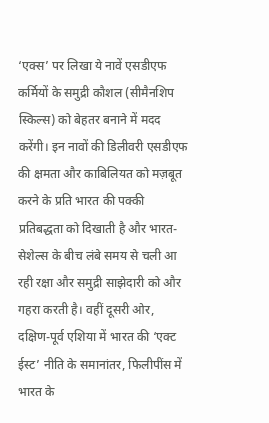‘एक्स’ पर लिखा ये नावें एसडीएफ कर्मियों के समुद्री कौशल (सीमैनशिप स्किल्स) को बेहतर बनाने में मदद करेंगी। इन नावों की डिलीवरी एसडीएफ की क्षमता और काबिलियत को मज़बूत करने के प्रति भारत की पक्की प्रतिबद्धता को दिखाती है और भारत-सेशेल्स के बीच लंबे समय से चली आ रही रक्षा और समुद्री साझेदारी को और गहरा करती है। वहीं दूसरी ओर, दक्षिण-पूर्व एशिया में भारत की ‘एक्ट ईस्ट’ नीति के समानांतर, फिलीपींस में भारत के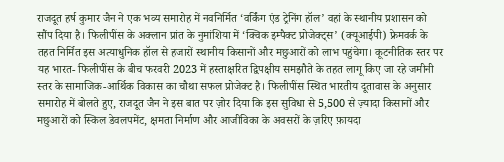राजदूत हर्ष कुमार जैन ने एक भव्य समारोह में नवनिर्मित ‘वर्किंग एंड ट्रेनिंग हॉल’ वहां के स्थानीय प्रशासन को सौंप दिया है। फिलीपींस के अक्लान प्रांत के नुमांशिया में ‘क्विक इम्पैक्ट प्रोजेक्ट्स’ (क्यूआईपी) फ्रेमवर्क के तहत निर्मित इस अत्याधुनिक हॉल से हजारों स्थानीय किसानों और मछुआरों को लाभ पहुंचेगा। कूटनीतिक स्तर पर यह भारत- फिलीपींस के बीच फरवरी 2023 में हस्ताक्षरित द्विपक्षीय समझौते के तहत लागू किए जा रहे जमीनी स्तर के सामाजिक-आर्थिक विकास का चौथा सफल प्रोजेक्ट है। फिलीपींस स्थित भारतीय दूतावास के अनुसार समारोह में बोलते हुए, राजदूत जैन ने इस बात पर ज़ोर दिया कि इस सुविधा से 5,500 से ज़्यादा किसानों और मछुआरों को स्किल डेवलपमेंट, क्षमता निर्माण और आजीविका के अवसरों के ज़रिए फ़ायदा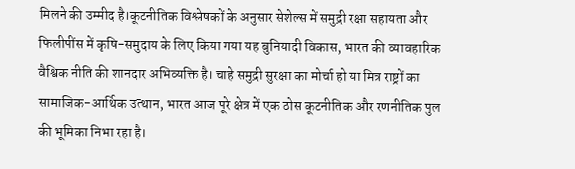मिलने की उम्मीद है।कूटनीतिक विश्लेषकों के अनुसार सेशेल्स में समुद्री रक्षा सहायता और फिलीपींस में कृषि-समुदाय के लिए किया गया यह बुनियादी विकास, भारत की व्यावहारिक वैश्विक नीति की शानदार अभिव्यक्ति है। चाहे समुद्री सुरक्षा का मोर्चा हो या मित्र राष्ट्रों का सामाजिक-आर्थिक उत्थान, भारत आज पूरे क्षेत्र में एक ठोस कूटनीतिक और रणनीतिक पुल की भूमिका निभा रहा है।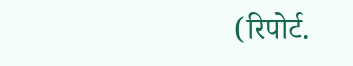(रिपोर्ट.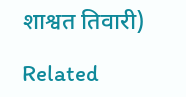शाश्वत तिवारी)

Related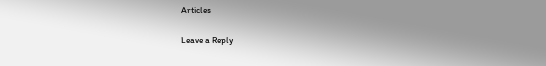Articles

Leave a Reply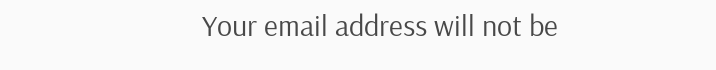Your email address will not be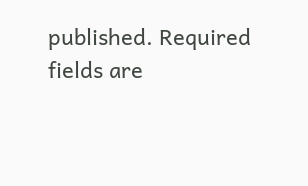published. Required fields are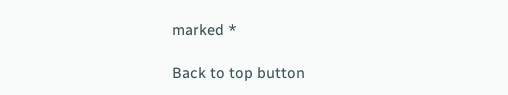marked *

Back to top button